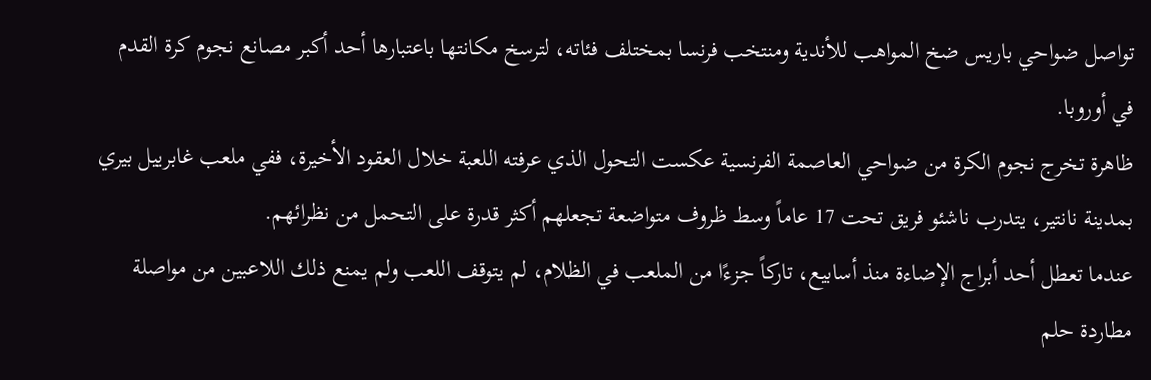تواصل ضواحي باريس ضخ المواهب للأندية ومنتخب فرنسا بمختلف فئاته، لترسخ مكانتها باعتبارها أحد أكبر مصانع نجوم كرة القدم في أوروبا.
ظاهرة تخرج نجوم الكرة من ضواحي العاصمة الفرنسية عكست التحول الذي عرفته اللعبة خلال العقود الأخيرة، ففي ملعب غابرييل بيري بمدينة نانتير، يتدرب ناشئو فريق تحت 17 عاماً وسط ظروف متواضعة تجعلهم أكثر قدرة على التحمل من نظرائهم.
عندما تعطل أحد أبراج الإضاءة منذ أسابيع، تاركاً جزءًا من الملعب في الظلام، لم يتوقف اللعب ولم يمنع ذلك اللاعبين من مواصلة مطاردة حلم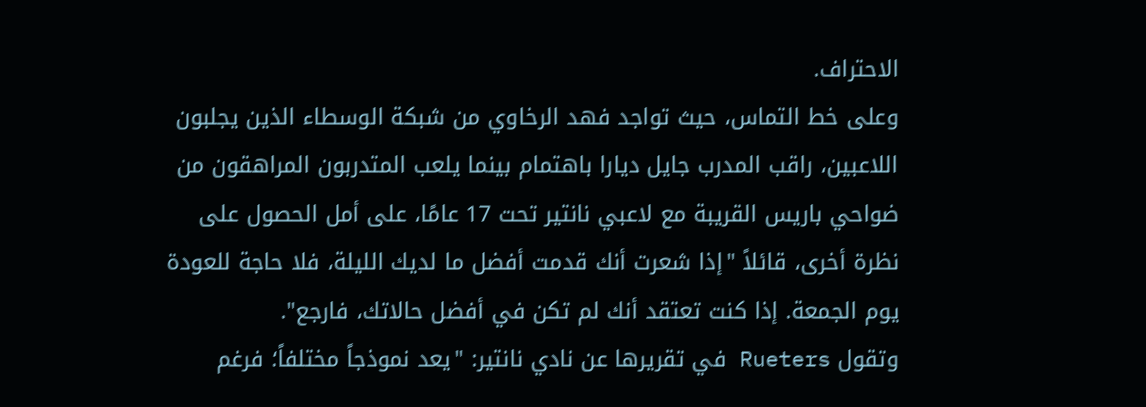الاحتراف.
وعلى خط التماس، حيث تواجد فهد الرخاوي من شبكة الوسطاء الذين يجلبون اللاعبين، راقب المدرب جايل ديارا باهتمام بينما يلعب المتدربون المراهقون من ضواحي باريس القريبة مع لاعبي نانتير تحت 17 عامًا، على أمل الحصول على نظرة أخرى، قائلاً "إذا شعرت أنك قدمت أفضل ما لديك الليلة، فلا حاجة للعودة يوم الجمعة. إذا كنت تعتقد أنك لم تكن في أفضل حالاتك، فارجع".
وتقول Rueters في تقريرها عن نادي نانتير: "يعد نموذجاً مختلفاً؛ فرغم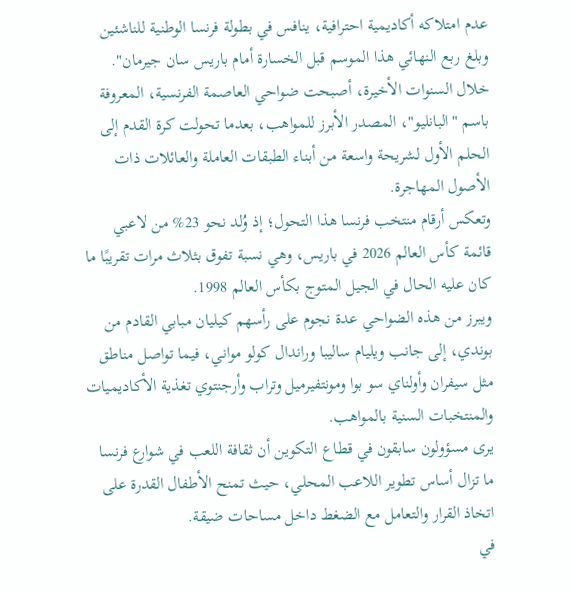عدم امتلاكه أكاديمية احترافية، ينافس في بطولة فرنسا الوطنية للناشئين وبلغ ربع النهائي هذا الموسم قبل الخسارة أمام باريس سان جيرمان".
خلال السنوات الأخيرة، أصبحت ضواحي العاصمة الفرنسية، المعروفة باسم "البانليو"، المصدر الأبرز للمواهب، بعدما تحولت كرة القدم إلى الحلم الأول لشريحة واسعة من أبناء الطبقات العاملة والعائلات ذات الأصول المهاجرة.
وتعكس أرقام منتخب فرنسا هذا التحول؛ إذ وُلد نحو 23% من لاعبي قائمة كأس العالم 2026 في باريس، وهي نسبة تفوق بثلاث مرات تقريبًا ما كان عليه الحال في الجيل المتوج بكأس العالم 1998.
ويبرز من هذه الضواحي عدة نجوم على رأسهم كيليان مبابي القادم من بوندي، إلى جانب ويليام ساليبا وراندال كولو مواني، فيما تواصل مناطق مثل سيفران وأولناي سو بوا ومونتفيرميل وتراب وأرجنتوي تغذية الأكاديميات والمنتخبات السنية بالمواهب.
يرى مسؤولون سابقون في قطاع التكوين أن ثقافة اللعب في شوارع فرنسا ما تزال أساس تطوير اللاعب المحلي، حيث تمنح الأطفال القدرة على اتخاذ القرار والتعامل مع الضغط داخل مساحات ضيقة.
في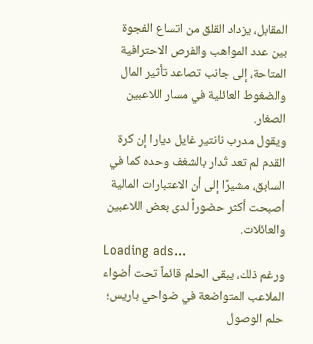المقابل، يزداد القلق من اتساع الفجوة بين عدد المواهب والفرص الاحترافية المتاحة، إلى جانب تصاعد تأثير المال والضغوط العائلية في مسار اللاعبين الصغار.
ويقول مدرب نانتير غايل ديارا إن كرة القدم لم تعد تُدار بالشغف وحده كما في السابق، مشيرًا إلى أن الاعتبارات المالية أصبحت أكثر حضوراً لدى بعض اللاعبين والعائلات.
Loading ads...
ورغم ذلك، يبقى الحلم قائماً تحت أضواء الملاعب المتواضعة في ضواحي باريس؛ حلم الوصول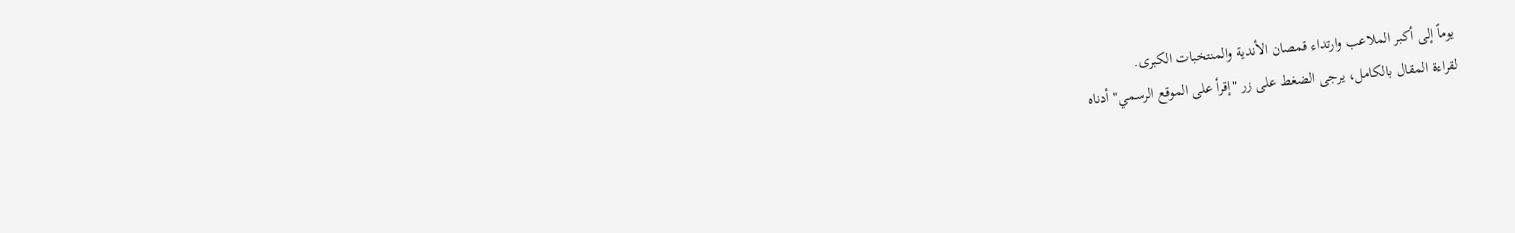يوماً إلى أكبر الملاعب وارتداء قمصان الأندية والمنتخبات الكبرى.
لقراءة المقال بالكامل، يرجى الضغط على زر "إقرأ على الموقع الرسمي" أدناه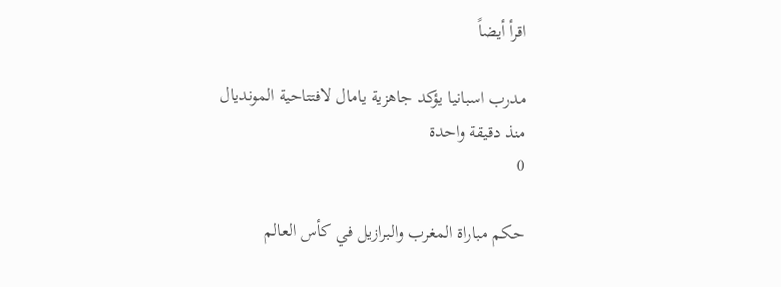اقرأ أيضاً

مدرب اسبانيا يؤكد جاهزية يامال لافتتاحية المونديال
منذ دقيقة واحدة
0

حكم مباراة المغرب والبرازيل في كأس العالم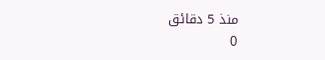منذ 5 دقائق
0